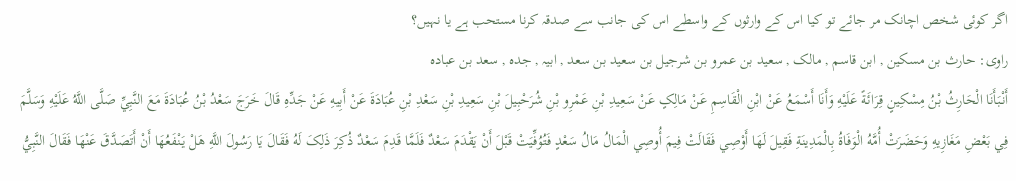اگر کوئی شخص اچانک مر جائے تو کیا اس کے وارثوں کے واسطے اس کی جانب سے صدقہ کرنا مستحب ہے یا نہیں؟
راوی: حارث بن مسکین , ابن قاسم , مالک , سعید بن عمرو بن شرجیل بن سعید بن سعد , ابیہ , جدہ , سعد بن عبادہ
أَنْبَأَنَا الْحَارِثُ بْنُ مِسْکِينٍ قِرَائَةً عَلَيْهِ وَأَنَا أَسْمَعُ عَنْ ابْنِ الْقَاسِمِ عَنْ مَالِکٍ عَنْ سَعِيدِ بْنِ عَمْرِو بْنِ شُرَحْبِيلَ بْنِ سَعِيدِ بْنِ سَعْدِ بْنِ عُبَادَةَ عَنْ أَبِيهِ عَنْ جَدِّهِ قَالَ خَرَجَ سَعْدُ بْنُ عُبَادَةَ مَعَ النَّبِيِّ صَلَّی اللَّهُ عَلَيْهِ وَسَلَّمَ فِي بَعْضِ مَغَازِيهِ وَحَضَرَتْ أُمَّهُ الْوَفَاةُ بِالْمَدِينَةِ فَقِيلَ لَهَا أَوْصِي فَقَالَتْ فِيمَ أُوصِي الْمَالُ مَالُ سَعْدٍ فَتُوُفِّيَتْ قَبْلَ أَنْ يَقْدَمَ سَعْدٌ فَلَمَّا قَدِمَ سَعْدٌ ذُکِرَ ذَلِکَ لَهُ فَقَالَ يَا رَسُولَ اللَّهِ هَلْ يَنْفَعُهَا أَنْ أَتَصَدَّقَ عَنْهَا فَقَالَ النَّبِيُّ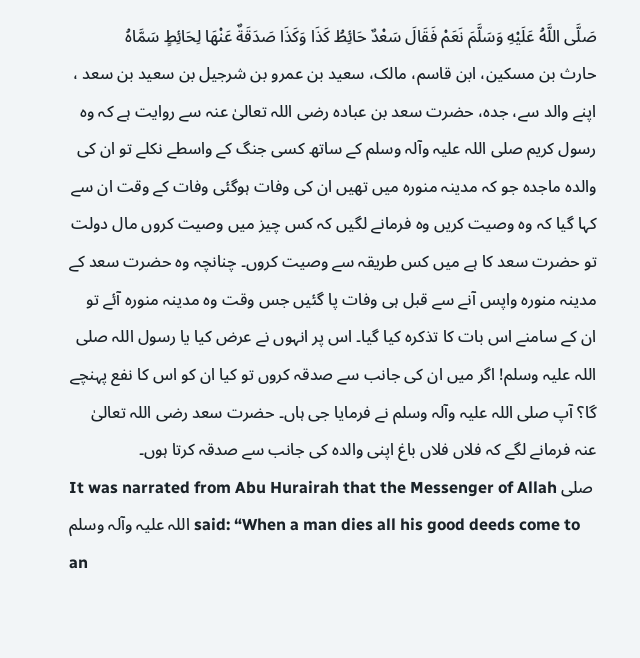صَلَّی اللَّهُ عَلَيْهِ وَسَلَّمَ نَعَمْ فَقَالَ سَعْدٌ حَائِطُ کَذَا وَکَذَا صَدَقَةٌ عَنْهَا لِحَائِطٍ سَمَّاهُ
حارث بن مسکین، ابن قاسم، مالک، سعید بن عمرو بن شرجیل بن سعید بن سعد ، اپنے والد سے، جدہ، حضرت سعد بن عبادہ رضی اللہ تعالیٰ عنہ سے روایت ہے کہ وہ رسول کریم صلی اللہ علیہ وآلہ وسلم کے ساتھ کسی جنگ کے واسطے نکلے تو ان کی والدہ ماجدہ جو کہ مدینہ منورہ میں تھیں ان کی وفات ہوگئی وفات کے وقت ان سے کہا گیا کہ وہ وصیت کریں وہ فرمانے لگیں کہ کس چیز میں وصیت کروں مال دولت تو حضرت سعد کا ہے میں کس طریقہ سے وصیت کروں۔ چنانچہ وہ حضرت سعد کے مدینہ منورہ واپس آنے سے قبل ہی وفات پا گئیں جس وقت وہ مدینہ منورہ آئے تو ان کے سامنے اس بات کا تذکرہ کیا گیا۔ اس پر انہوں نے عرض کیا یا رسول اللہ صلی اللہ علیہ وسلم! اگر میں ان کی جانب سے صدقہ کروں تو کیا ان کو اس کا نفع پہنچے گا؟ آپ صلی اللہ علیہ وآلہ وسلم نے فرمایا جی ہاں۔ حضرت سعد رضی اللہ تعالیٰ عنہ فرمانے لگے کہ فلاں فلاں باغ اپنی والدہ کی جانب سے صدقہ کرتا ہوں۔
It was narrated from Abu Hurairah that the Messenger of Allah صلی اللہ علیہ وآلہ وسلم said: “When a man dies all his good deeds come to an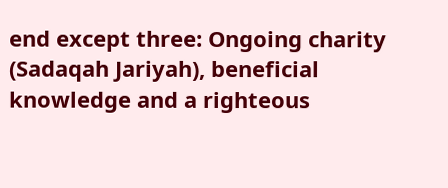end except three: Ongoing charity (Sadaqah Jariyah), beneficial knowledge and a righteous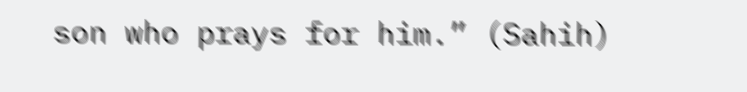son who prays for him.” (Sahih)